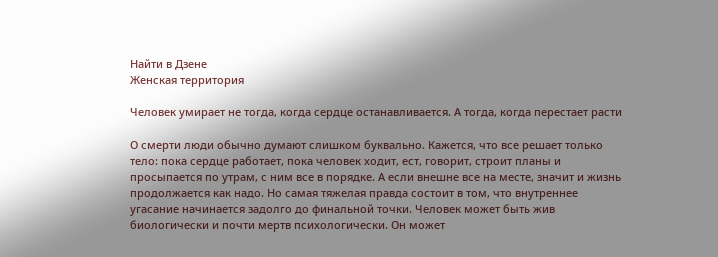Найти в Дзене
Женская территория

Человек умирает не тогда, когда сердце останавливается. А тогда, когда перестает расти

О смерти люди обычно думают слишком буквально. Кажется, что все решает только тело: пока сердце работает, пока человек ходит, ест, говорит, строит планы и просыпается по утрам, с ним все в порядке. А если внешне все на месте, значит и жизнь продолжается как надо. Но самая тяжелая правда состоит в том, что внутреннее угасание начинается задолго до финальной точки. Человек может быть жив биологически и почти мертв психологически. Он может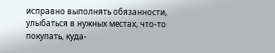исправно выполнять обязанности, улыбаться в нужных местах, что-то покупать, куда-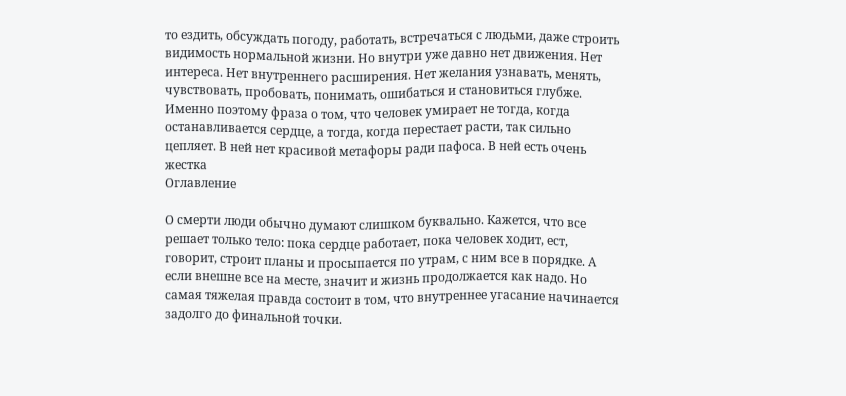то ездить, обсуждать погоду, работать, встречаться с людьми, даже строить видимость нормальной жизни. Но внутри уже давно нет движения. Нет интереса. Нет внутреннего расширения. Нет желания узнавать, менять, чувствовать, пробовать, понимать, ошибаться и становиться глубже. Именно поэтому фраза о том, что человек умирает не тогда, когда останавливается сердце, а тогда, когда перестает расти, так сильно цепляет. В ней нет красивой метафоры ради пафоса. В ней есть очень жестка
Оглавление

О смерти люди обычно думают слишком буквально. Кажется, что все решает только тело: пока сердце работает, пока человек ходит, ест, говорит, строит планы и просыпается по утрам, с ним все в порядке. А если внешне все на месте, значит и жизнь продолжается как надо. Но самая тяжелая правда состоит в том, что внутреннее угасание начинается задолго до финальной точки.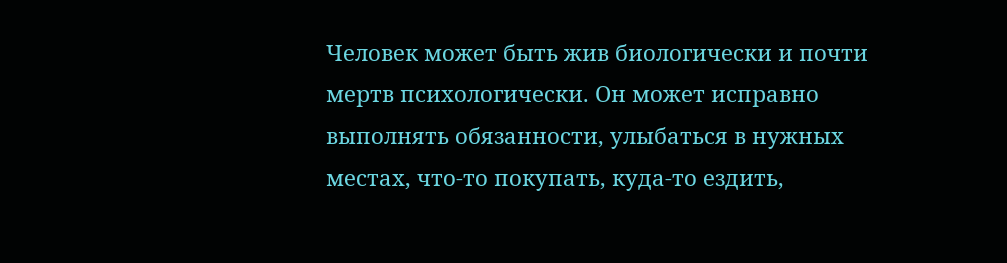Человек может быть жив биологически и почти мертв психологически. Он может исправно выполнять обязанности, улыбаться в нужных местах, что-то покупать, куда-то ездить,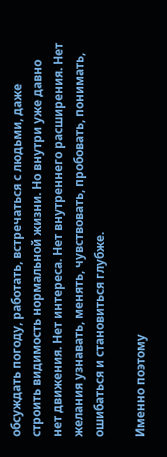обсуждать погоду, работать, встречаться с людьми, даже строить видимость нормальной жизни. Но внутри уже давно нет движения. Нет интереса. Нет внутреннего расширения. Нет желания узнавать, менять, чувствовать, пробовать, понимать, ошибаться и становиться глубже.

Именно поэтому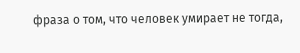фраза о том, что человек умирает не тогда,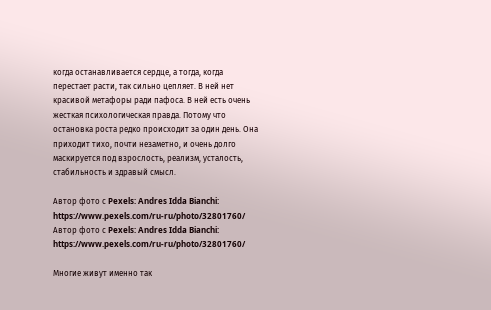когда останавливается сердце, а тогда, когда перестает расти, так сильно цепляет. В ней нет красивой метафоры ради пафоса. В ней есть очень жесткая психологическая правда. Потому что остановка роста редко происходит за один день. Она приходит тихо, почти незаметно, и очень долго маскируется под взрослость, реализм, усталость, стабильность и здравый смысл.

Автор фото с Pexels: Andres Idda Bianchi: https://www.pexels.com/ru-ru/photo/32801760/
Автор фото с Pexels: Andres Idda Bianchi: https://www.pexels.com/ru-ru/photo/32801760/

Многие живут именно так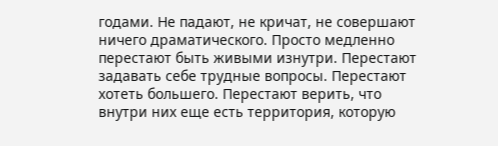годами. Не падают, не кричат, не совершают ничего драматического. Просто медленно перестают быть живыми изнутри. Перестают задавать себе трудные вопросы. Перестают хотеть большего. Перестают верить, что внутри них еще есть территория, которую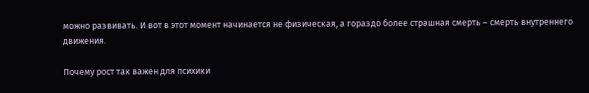можно развивать. И вот в этот момент начинается не физическая, а гораздо более страшная смерть – смерть внутреннего движения.

Почему рост так важен для психики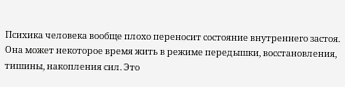Психика человека вообще плохо переносит состояние внутреннего застоя. Она может некоторое время жить в режиме передышки, восстановления, тишины, накопления сил. Это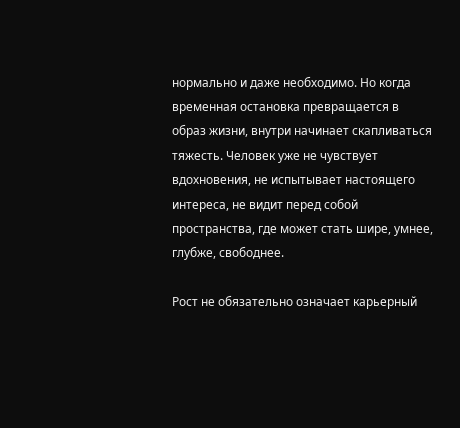нормально и даже необходимо. Но когда временная остановка превращается в образ жизни, внутри начинает скапливаться тяжесть. Человек уже не чувствует вдохновения, не испытывает настоящего интереса, не видит перед собой пространства, где может стать шире, умнее, глубже, свободнее.

Рост не обязательно означает карьерный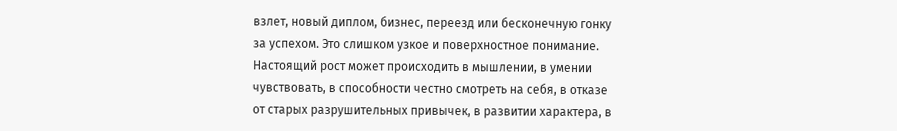взлет, новый диплом, бизнес, переезд или бесконечную гонку за успехом. Это слишком узкое и поверхностное понимание. Настоящий рост может происходить в мышлении, в умении чувствовать, в способности честно смотреть на себя, в отказе от старых разрушительных привычек, в развитии характера, в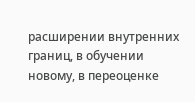расширении внутренних границ, в обучении новому, в переоценке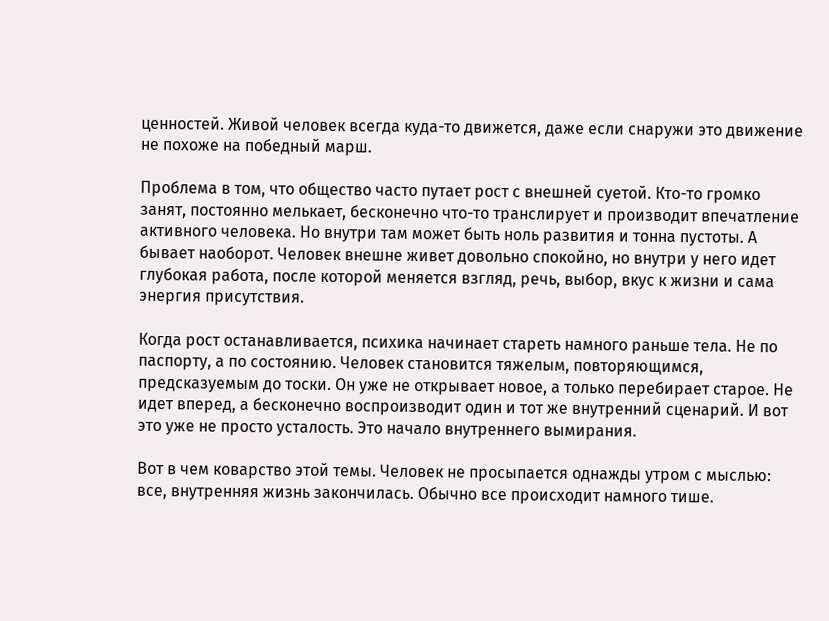ценностей. Живой человек всегда куда-то движется, даже если снаружи это движение не похоже на победный марш.

Проблема в том, что общество часто путает рост с внешней суетой. Кто-то громко занят, постоянно мелькает, бесконечно что-то транслирует и производит впечатление активного человека. Но внутри там может быть ноль развития и тонна пустоты. А бывает наоборот. Человек внешне живет довольно спокойно, но внутри у него идет глубокая работа, после которой меняется взгляд, речь, выбор, вкус к жизни и сама энергия присутствия.

Когда рост останавливается, психика начинает стареть намного раньше тела. Не по паспорту, а по состоянию. Человек становится тяжелым, повторяющимся, предсказуемым до тоски. Он уже не открывает новое, а только перебирает старое. Не идет вперед, а бесконечно воспроизводит один и тот же внутренний сценарий. И вот это уже не просто усталость. Это начало внутреннего вымирания.

Вот в чем коварство этой темы. Человек не просыпается однажды утром с мыслью: все, внутренняя жизнь закончилась. Обычно все происходит намного тише.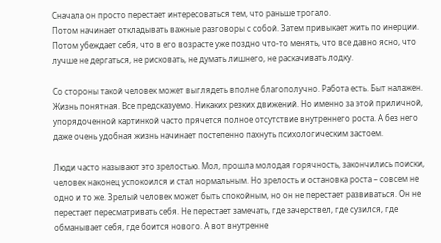Сначала он просто перестает интересоваться тем, что раньше трогало.
Потом начинает откладывать важные разговоры с собой. Затем привыкает жить по инерции. Потом убеждает себя, что в его возрасте уже поздно что-то менять, что все давно ясно, что лучше не дергаться, не рисковать, не думать лишнего, не раскачивать лодку.

Со стороны такой человек может выглядеть вполне благополучно. Работа есть. Быт налажен. Жизнь понятная. Все предсказуемо. Никаких резких движений. Но именно за этой приличной, упорядоченной картинкой часто прячется полное отсутствие внутреннего роста. А без него даже очень удобная жизнь начинает постепенно пахнуть психологическим застоем.

Люди часто называют это зрелостью. Мол, прошла молодая горячность, закончились поиски, человек наконец успокоился и стал нормальным. Но зрелость и остановка роста – совсем не одно и то же. Зрелый человек может быть спокойным, но он не перестает развиваться. Он не перестает пересматривать себя. Не перестает замечать, где зачерствел, где сузился, где обманывает себя, где боится нового. А вот внутренне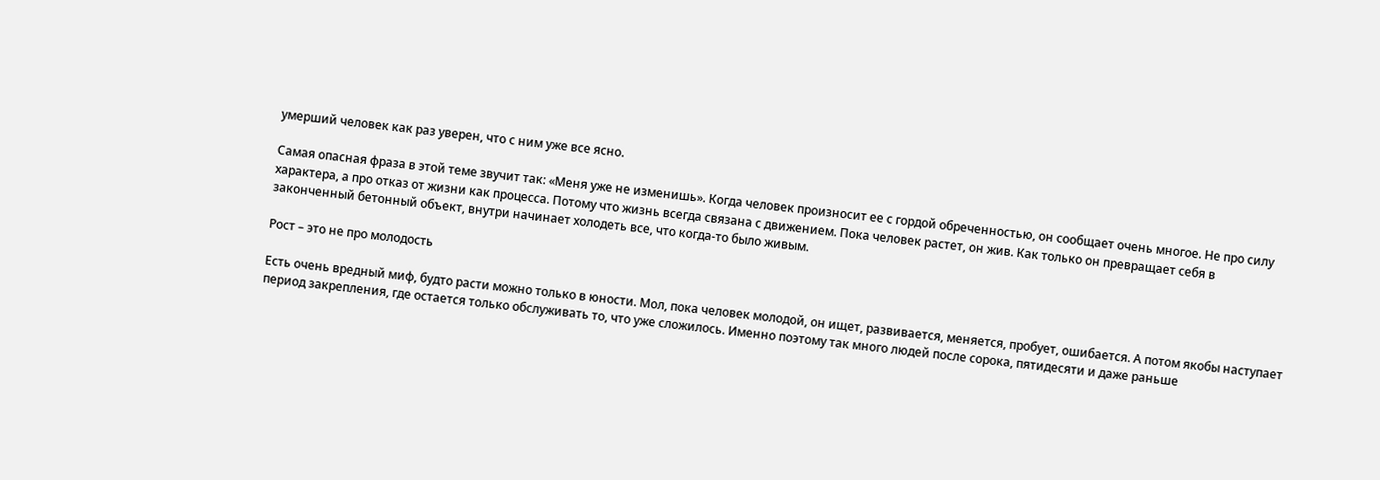умерший человек как раз уверен, что с ним уже все ясно.

Самая опасная фраза в этой теме звучит так: «Меня уже не изменишь». Когда человек произносит ее с гордой обреченностью, он сообщает очень многое. Не про силу характера, а про отказ от жизни как процесса. Потому что жизнь всегда связана с движением. Пока человек растет, он жив. Как только он превращает себя в законченный бетонный объект, внутри начинает холодеть все, что когда-то было живым.

Рост – это не про молодость

Есть очень вредный миф, будто расти можно только в юности. Мол, пока человек молодой, он ищет, развивается, меняется, пробует, ошибается. А потом якобы наступает период закрепления, где остается только обслуживать то, что уже сложилось. Именно поэтому так много людей после сорока, пятидесяти и даже раньше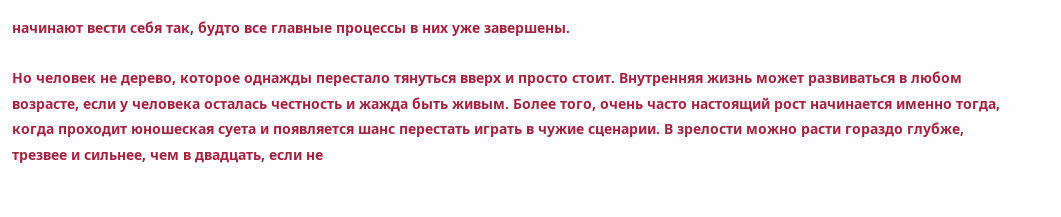начинают вести себя так, будто все главные процессы в них уже завершены.

Но человек не дерево, которое однажды перестало тянуться вверх и просто стоит. Внутренняя жизнь может развиваться в любом возрасте, если у человека осталась честность и жажда быть живым. Более того, очень часто настоящий рост начинается именно тогда, когда проходит юношеская суета и появляется шанс перестать играть в чужие сценарии. В зрелости можно расти гораздо глубже, трезвее и сильнее, чем в двадцать, если не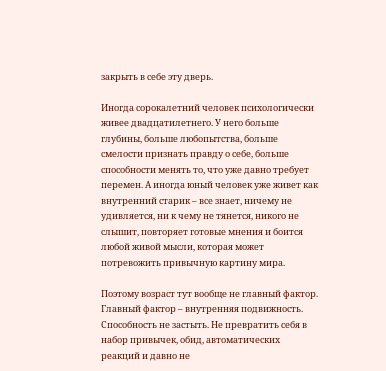закрыть в себе эту дверь.

Иногда сорокалетний человек психологически живее двадцатилетнего. У него больше глубины, больше любопытства, больше смелости признать правду о себе, больше способности менять то, что уже давно требует перемен. А иногда юный человек уже живет как внутренний старик – все знает, ничему не удивляется, ни к чему не тянется, никого не слышит, повторяет готовые мнения и боится любой живой мысли, которая может потревожить привычную картину мира.

Поэтому возраст тут вообще не главный фактор. Главный фактор – внутренняя подвижность. Способность не застыть. Не превратить себя в набор привычек, обид, автоматических реакций и давно не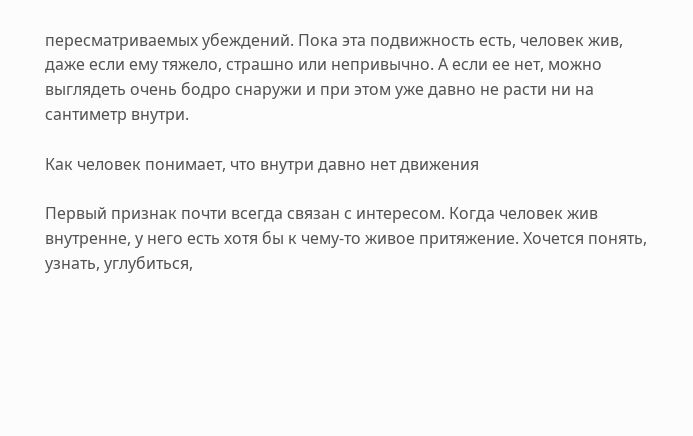пересматриваемых убеждений. Пока эта подвижность есть, человек жив, даже если ему тяжело, страшно или непривычно. А если ее нет, можно выглядеть очень бодро снаружи и при этом уже давно не расти ни на сантиметр внутри.

Как человек понимает, что внутри давно нет движения

Первый признак почти всегда связан с интересом. Когда человек жив внутренне, у него есть хотя бы к чему-то живое притяжение. Хочется понять, узнать, углубиться,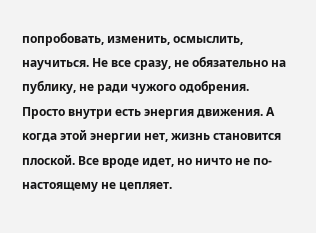попробовать, изменить, осмыслить, научиться. Не все сразу, не обязательно на публику, не ради чужого одобрения. Просто внутри есть энергия движения. А когда этой энергии нет, жизнь становится плоской. Все вроде идет, но ничто не по-настоящему не цепляет.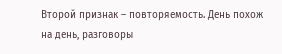Второй признак – повторяемость. День похож на день, разговоры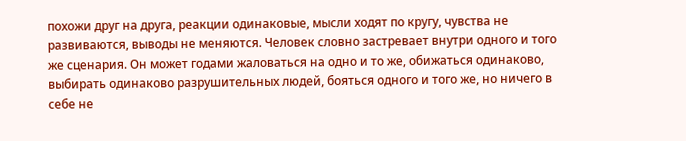похожи друг на друга, реакции одинаковые, мысли ходят по кругу, чувства не развиваются, выводы не меняются. Человек словно застревает внутри одного и того же сценария. Он может годами жаловаться на одно и то же, обижаться одинаково, выбирать одинаково разрушительных людей, бояться одного и того же, но ничего в себе не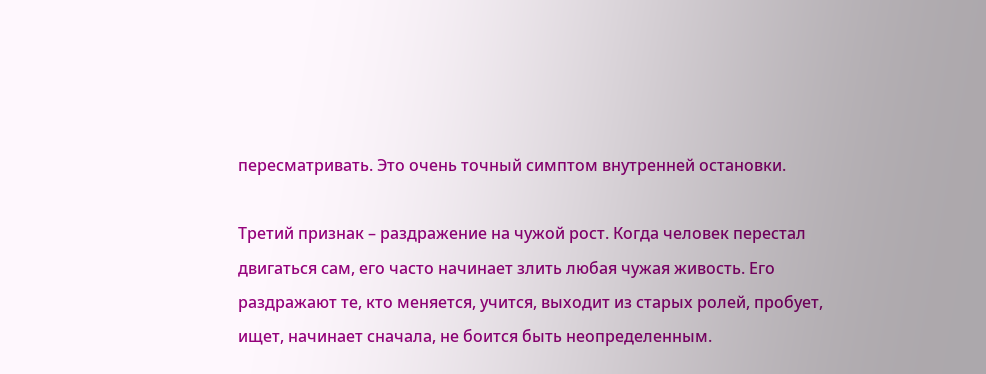пересматривать. Это очень точный симптом внутренней остановки.

Третий признак – раздражение на чужой рост. Когда человек перестал двигаться сам, его часто начинает злить любая чужая живость. Его раздражают те, кто меняется, учится, выходит из старых ролей, пробует, ищет, начинает сначала, не боится быть неопределенным.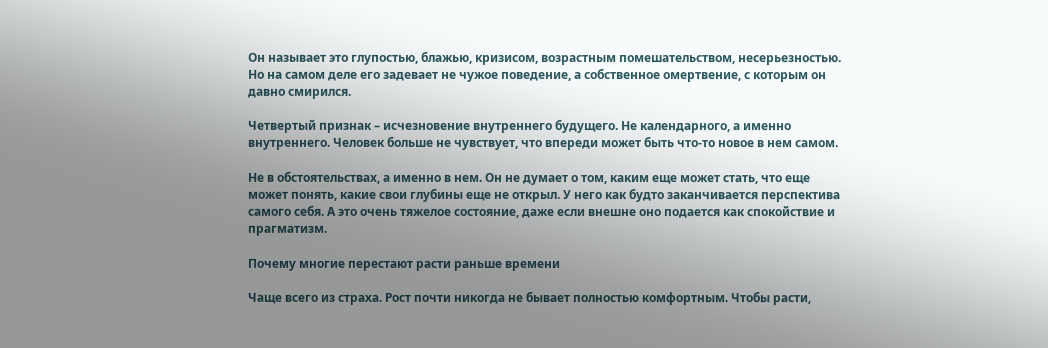Он называет это глупостью, блажью, кризисом, возрастным помешательством, несерьезностью. Но на самом деле его задевает не чужое поведение, а собственное омертвение, с которым он давно смирился.

Четвертый признак – исчезновение внутреннего будущего. Не календарного, а именно внутреннего. Человек больше не чувствует, что впереди может быть что-то новое в нем самом.

Не в обстоятельствах, а именно в нем. Он не думает о том, каким еще может стать, что еще может понять, какие свои глубины еще не открыл. У него как будто заканчивается перспектива самого себя. А это очень тяжелое состояние, даже если внешне оно подается как спокойствие и прагматизм.

Почему многие перестают расти раньше времени

Чаще всего из страха. Рост почти никогда не бывает полностью комфортным. Чтобы расти,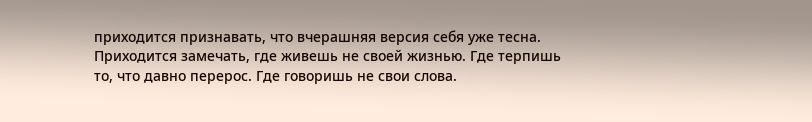приходится признавать, что вчерашняя версия себя уже тесна. Приходится замечать, где живешь не своей жизнью. Где терпишь то, что давно перерос. Где говоришь не свои слова.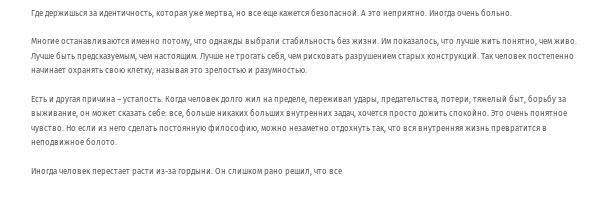Где держишься за идентичность, которая уже мертва, но все еще кажется безопасной. А это неприятно. Иногда очень больно.

Многие останавливаются именно потому, что однажды выбрали стабильность без жизни. Им показалось, что лучше жить понятно, чем живо. Лучше быть предсказуемым, чем настоящим. Лучше не трогать себя, чем рисковать разрушением старых конструкций. Так человек постепенно начинает охранять свою клетку, называя это зрелостью и разумностью.

Есть и другая причина – усталость. Когда человек долго жил на пределе, переживал удары, предательства, потери, тяжелый быт, борьбу за выживание, он может сказать себе: все, больше никаких больших внутренних задач, хочется просто дожить спокойно. Это очень понятное чувство. Но если из него сделать постоянную философию, можно незаметно отдохнуть так, что вся внутренняя жизнь превратится в неподвижное болото.

Иногда человек перестает расти из-за гордыни. Он слишком рано решил, что все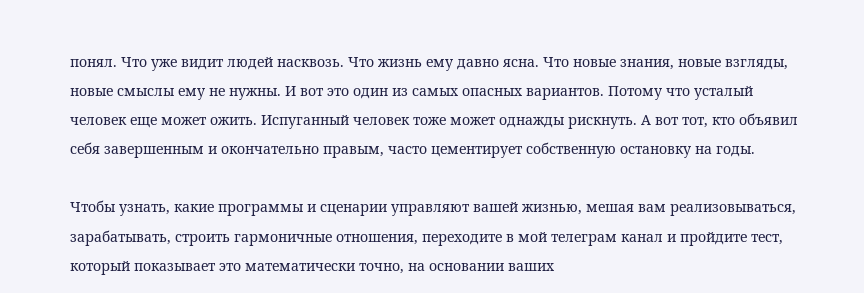понял. Что уже видит людей насквозь. Что жизнь ему давно ясна. Что новые знания, новые взгляды, новые смыслы ему не нужны. И вот это один из самых опасных вариантов. Потому что усталый человек еще может ожить. Испуганный человек тоже может однажды рискнуть. А вот тот, кто объявил себя завершенным и окончательно правым, часто цементирует собственную остановку на годы.

Чтобы узнать, какие программы и сценарии управляют вашей жизнью, мешая вам реализовываться, зарабатывать, строить гармоничные отношения, переходите в мой телеграм канал и пройдите тест, который показывает это математически точно, на основании ваших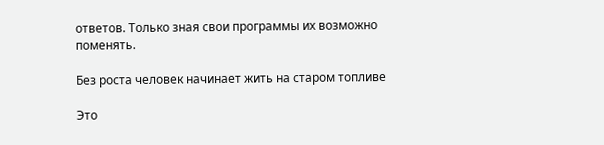ответов. Только зная свои программы их возможно поменять.

Без роста человек начинает жить на старом топливе

Это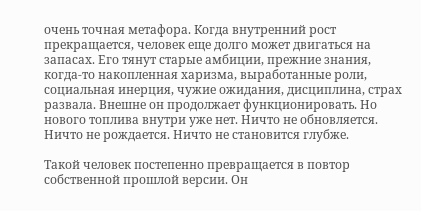очень точная метафора. Когда внутренний рост прекращается, человек еще долго может двигаться на запасах. Его тянут старые амбиции, прежние знания, когда-то накопленная харизма, выработанные роли, социальная инерция, чужие ожидания, дисциплина, страх развала. Внешне он продолжает функционировать. Но нового топлива внутри уже нет. Ничто не обновляется. Ничто не рождается. Ничто не становится глубже.

Такой человек постепенно превращается в повтор собственной прошлой версии. Он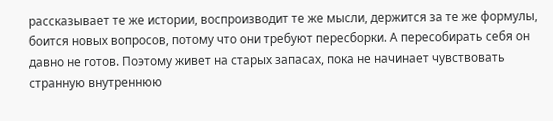рассказывает те же истории, воспроизводит те же мысли, держится за те же формулы, боится новых вопросов, потому что они требуют пересборки. А пересобирать себя он давно не готов. Поэтому живет на старых запасах, пока не начинает чувствовать странную внутреннюю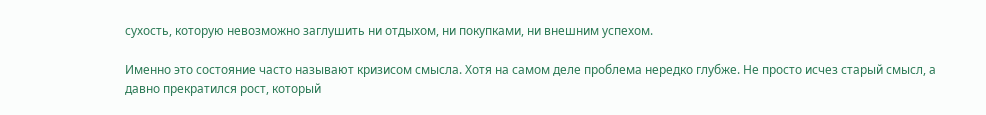сухость, которую невозможно заглушить ни отдыхом, ни покупками, ни внешним успехом.

Именно это состояние часто называют кризисом смысла. Хотя на самом деле проблема нередко глубже. Не просто исчез старый смысл, а давно прекратился рост, который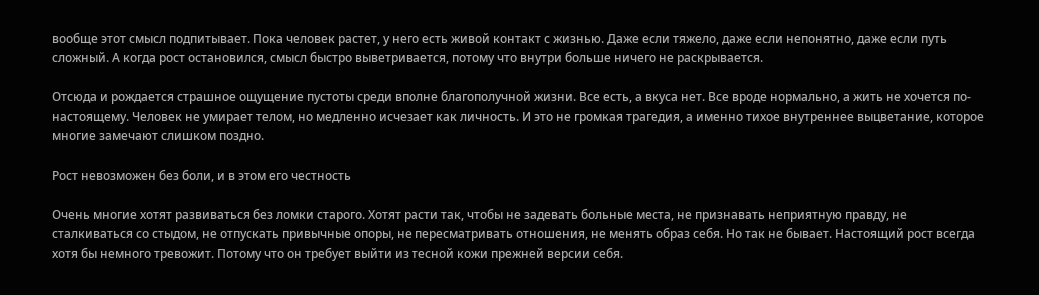вообще этот смысл подпитывает. Пока человек растет, у него есть живой контакт с жизнью. Даже если тяжело, даже если непонятно, даже если путь сложный. А когда рост остановился, смысл быстро выветривается, потому что внутри больше ничего не раскрывается.

Отсюда и рождается страшное ощущение пустоты среди вполне благополучной жизни. Все есть, а вкуса нет. Все вроде нормально, а жить не хочется по-настоящему. Человек не умирает телом, но медленно исчезает как личность. И это не громкая трагедия, а именно тихое внутреннее выцветание, которое многие замечают слишком поздно.

Рост невозможен без боли, и в этом его честность

Очень многие хотят развиваться без ломки старого. Хотят расти так, чтобы не задевать больные места, не признавать неприятную правду, не сталкиваться со стыдом, не отпускать привычные опоры, не пересматривать отношения, не менять образ себя. Но так не бывает. Настоящий рост всегда хотя бы немного тревожит. Потому что он требует выйти из тесной кожи прежней версии себя.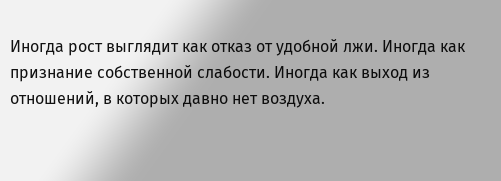Иногда рост выглядит как отказ от удобной лжи. Иногда как признание собственной слабости. Иногда как выход из отношений, в которых давно нет воздуха.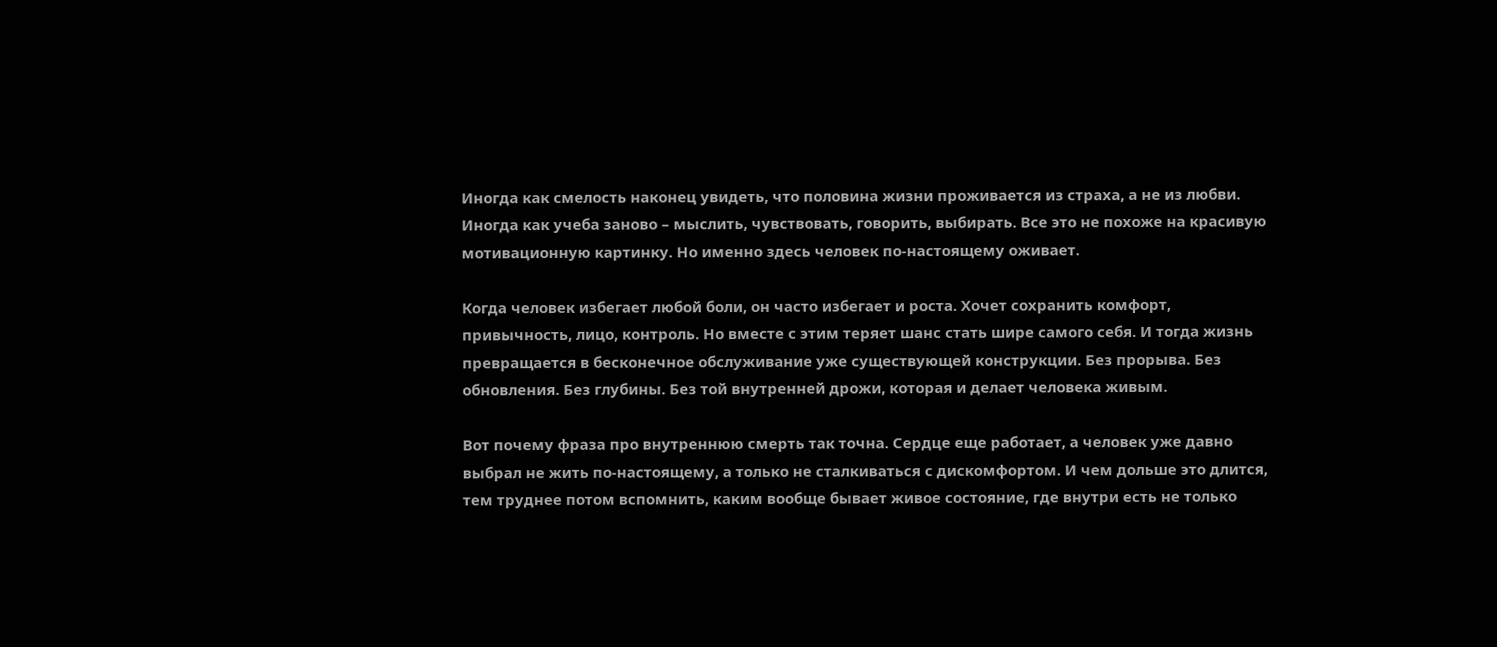Иногда как смелость наконец увидеть, что половина жизни проживается из страха, а не из любви. Иногда как учеба заново – мыслить, чувствовать, говорить, выбирать. Все это не похоже на красивую мотивационную картинку. Но именно здесь человек по-настоящему оживает.

Когда человек избегает любой боли, он часто избегает и роста. Хочет сохранить комфорт, привычность, лицо, контроль. Но вместе с этим теряет шанс стать шире самого себя. И тогда жизнь превращается в бесконечное обслуживание уже существующей конструкции. Без прорыва. Без обновления. Без глубины. Без той внутренней дрожи, которая и делает человека живым.

Вот почему фраза про внутреннюю смерть так точна. Сердце еще работает, а человек уже давно выбрал не жить по-настоящему, а только не сталкиваться с дискомфортом. И чем дольше это длится, тем труднее потом вспомнить, каким вообще бывает живое состояние, где внутри есть не только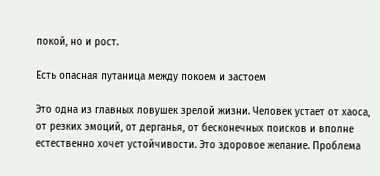покой, но и рост.

Есть опасная путаница между покоем и застоем

Это одна из главных ловушек зрелой жизни. Человек устает от хаоса, от резких эмоций, от дерганья, от бесконечных поисков и вполне естественно хочет устойчивости. Это здоровое желание. Проблема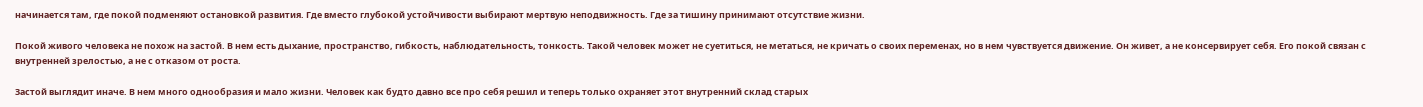начинается там, где покой подменяют остановкой развития. Где вместо глубокой устойчивости выбирают мертвую неподвижность. Где за тишину принимают отсутствие жизни.

Покой живого человека не похож на застой. В нем есть дыхание, пространство, гибкость, наблюдательность, тонкость. Такой человек может не суетиться, не метаться, не кричать о своих переменах, но в нем чувствуется движение. Он живет, а не консервирует себя. Его покой связан с внутренней зрелостью, а не с отказом от роста.

Застой выглядит иначе. В нем много однообразия и мало жизни. Человек как будто давно все про себя решил и теперь только охраняет этот внутренний склад старых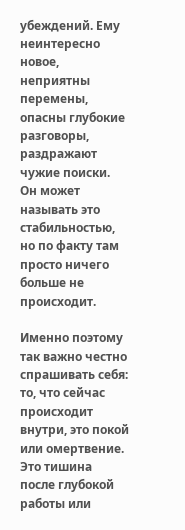убеждений. Ему неинтересно новое, неприятны перемены, опасны глубокие разговоры, раздражают чужие поиски. Он может называть это стабильностью, но по факту там просто ничего больше не происходит.

Именно поэтому так важно честно спрашивать себя: то, что сейчас происходит внутри, это покой или омертвение. Это тишина после глубокой работы или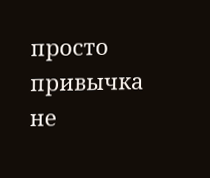просто привычка не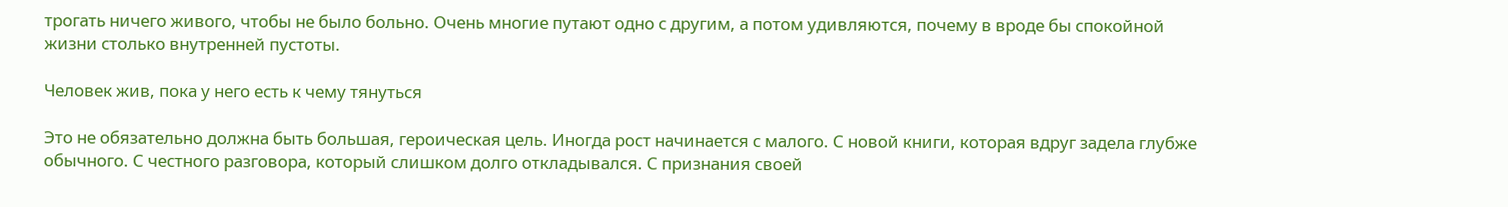трогать ничего живого, чтобы не было больно. Очень многие путают одно с другим, а потом удивляются, почему в вроде бы спокойной жизни столько внутренней пустоты.

Человек жив, пока у него есть к чему тянуться

Это не обязательно должна быть большая, героическая цель. Иногда рост начинается с малого. С новой книги, которая вдруг задела глубже обычного. С честного разговора, который слишком долго откладывался. С признания своей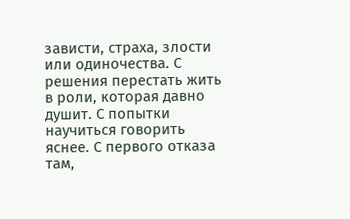зависти, страха, злости или одиночества. С решения перестать жить в роли, которая давно душит. С попытки научиться говорить яснее. С первого отказа там,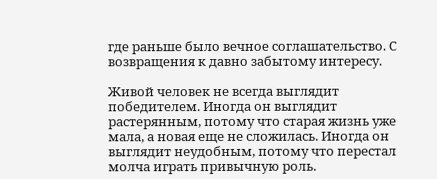где раньше было вечное соглашательство. С возвращения к давно забытому интересу.

Живой человек не всегда выглядит победителем. Иногда он выглядит растерянным, потому что старая жизнь уже мала, а новая еще не сложилась. Иногда он выглядит неудобным, потому что перестал молча играть привычную роль.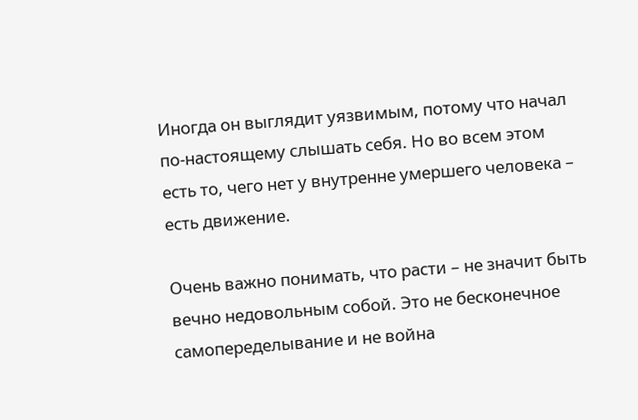Иногда он выглядит уязвимым, потому что начал по-настоящему слышать себя. Но во всем этом есть то, чего нет у внутренне умершего человека – есть движение.

Очень важно понимать, что расти – не значит быть вечно недовольным собой. Это не бесконечное самопеределывание и не война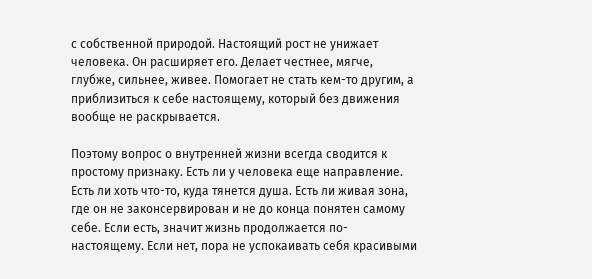с собственной природой. Настоящий рост не унижает человека. Он расширяет его. Делает честнее, мягче, глубже, сильнее, живее. Помогает не стать кем-то другим, а приблизиться к себе настоящему, который без движения вообще не раскрывается.

Поэтому вопрос о внутренней жизни всегда сводится к простому признаку. Есть ли у человека еще направление. Есть ли хоть что-то, куда тянется душа. Есть ли живая зона, где он не законсервирован и не до конца понятен самому себе. Если есть, значит жизнь продолжается по-настоящему. Если нет, пора не успокаивать себя красивыми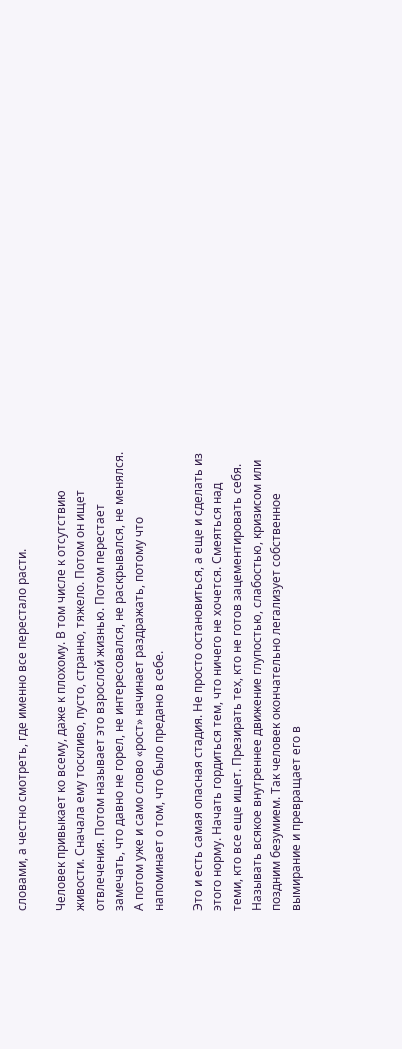словами, а честно смотреть, где именно все перестало расти.

Человек привыкает ко всему, даже к плохому. В том числе к отсутствию живости. Сначала ему тоскливо, пусто, странно, тяжело. Потом он ищет отвлечения. Потом называет это взрослой жизнью. Потом перестает замечать, что давно не горел, не интересовался, не раскрывался, не менялся. А потом уже и само слово «рост» начинает раздражать, потому что напоминает о том, что было предано в себе.

Это и есть самая опасная стадия. Не просто остановиться, а еще и сделать из этого норму. Начать гордиться тем, что ничего не хочется. Смеяться над теми, кто все еще ищет. Презирать тех, кто не готов зацементировать себя. Называть всякое внутреннее движение глупостью, слабостью, кризисом или поздним безумием. Так человек окончательно легализует собственное вымирание и превращает его в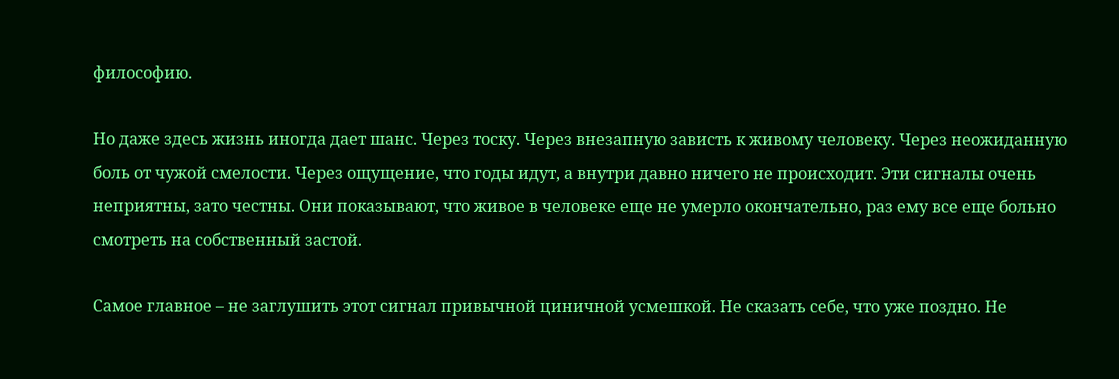философию.

Но даже здесь жизнь иногда дает шанс. Через тоску. Через внезапную зависть к живому человеку. Через неожиданную боль от чужой смелости. Через ощущение, что годы идут, а внутри давно ничего не происходит. Эти сигналы очень неприятны, зато честны. Они показывают, что живое в человеке еще не умерло окончательно, раз ему все еще больно смотреть на собственный застой.

Самое главное – не заглушить этот сигнал привычной циничной усмешкой. Не сказать себе, что уже поздно. Не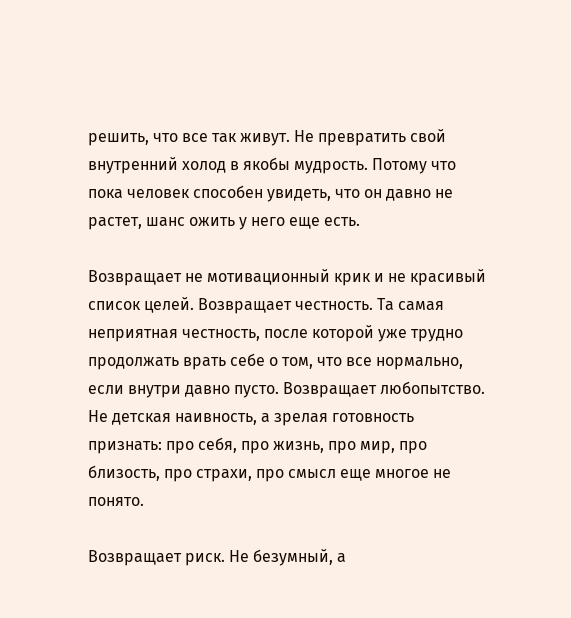решить, что все так живут. Не превратить свой внутренний холод в якобы мудрость. Потому что пока человек способен увидеть, что он давно не растет, шанс ожить у него еще есть.

Возвращает не мотивационный крик и не красивый список целей. Возвращает честность. Та самая неприятная честность, после которой уже трудно продолжать врать себе о том, что все нормально, если внутри давно пусто. Возвращает любопытство. Не детская наивность, а зрелая готовность признать: про себя, про жизнь, про мир, про близость, про страхи, про смысл еще многое не понято.

Возвращает риск. Не безумный, а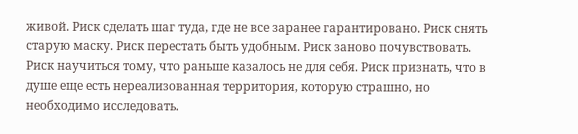живой. Риск сделать шаг туда, где не все заранее гарантировано. Риск снять старую маску. Риск перестать быть удобным. Риск заново почувствовать. Риск научиться тому, что раньше казалось не для себя. Риск признать, что в душе еще есть нереализованная территория, которую страшно, но необходимо исследовать.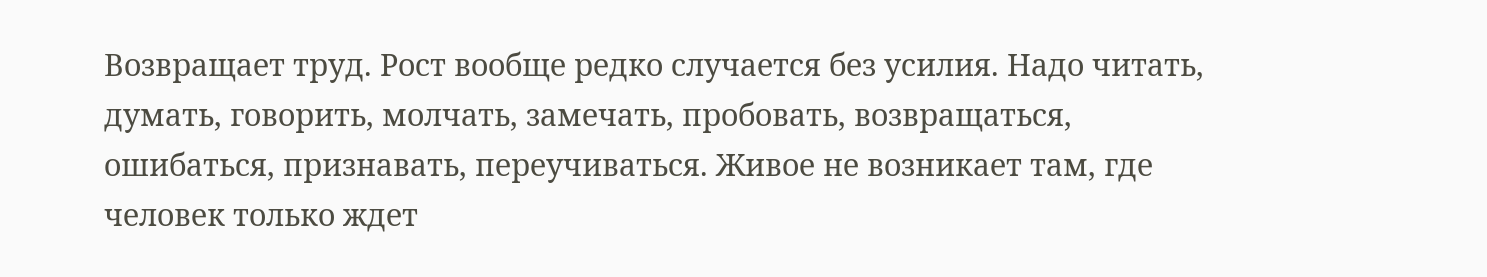Возвращает труд. Рост вообще редко случается без усилия. Надо читать, думать, говорить, молчать, замечать, пробовать, возвращаться, ошибаться, признавать, переучиваться. Живое не возникает там, где человек только ждет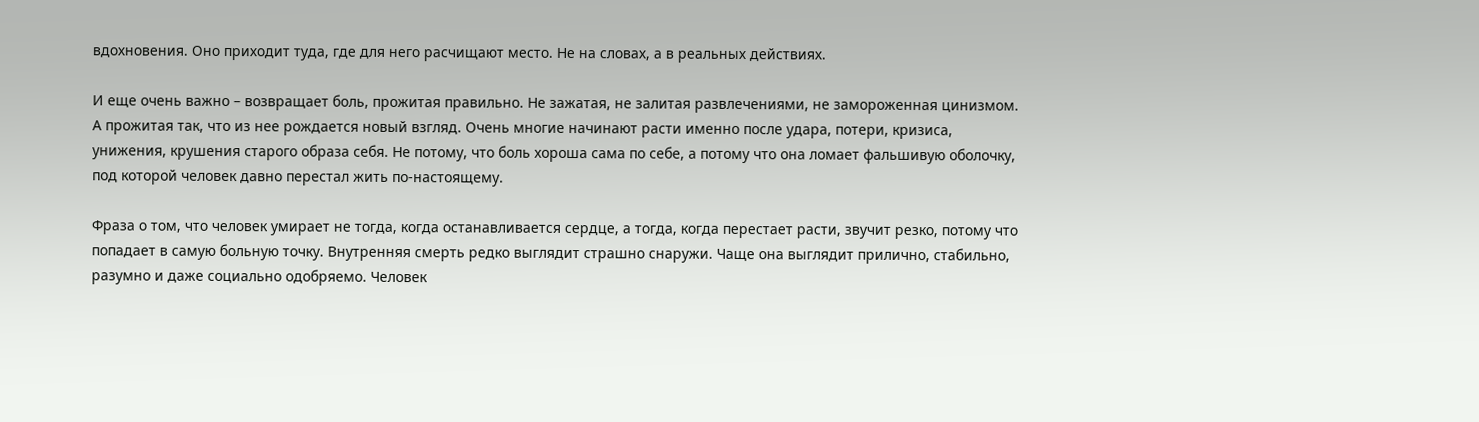вдохновения. Оно приходит туда, где для него расчищают место. Не на словах, а в реальных действиях.

И еще очень важно – возвращает боль, прожитая правильно. Не зажатая, не залитая развлечениями, не замороженная цинизмом. А прожитая так, что из нее рождается новый взгляд. Очень многие начинают расти именно после удара, потери, кризиса, унижения, крушения старого образа себя. Не потому, что боль хороша сама по себе, а потому что она ломает фальшивую оболочку, под которой человек давно перестал жить по-настоящему.

Фраза о том, что человек умирает не тогда, когда останавливается сердце, а тогда, когда перестает расти, звучит резко, потому что попадает в самую больную точку. Внутренняя смерть редко выглядит страшно снаружи. Чаще она выглядит прилично, стабильно, разумно и даже социально одобряемо. Человек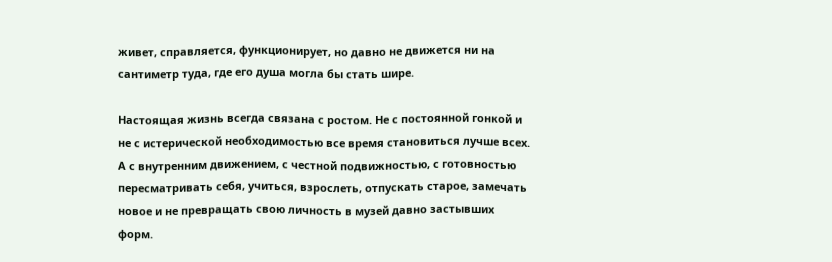живет, справляется, функционирует, но давно не движется ни на сантиметр туда, где его душа могла бы стать шире.

Настоящая жизнь всегда связана с ростом. Не с постоянной гонкой и не с истерической необходимостью все время становиться лучше всех. А с внутренним движением, с честной подвижностью, с готовностью пересматривать себя, учиться, взрослеть, отпускать старое, замечать новое и не превращать свою личность в музей давно застывших форм.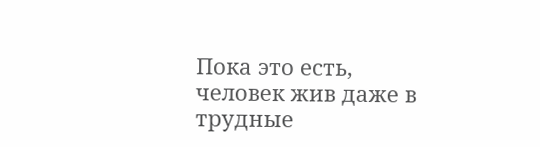Пока это есть, человек жив даже в трудные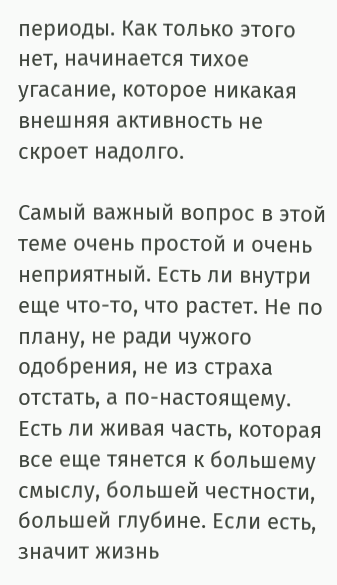периоды. Как только этого нет, начинается тихое угасание, которое никакая внешняя активность не скроет надолго.

Самый важный вопрос в этой теме очень простой и очень неприятный. Есть ли внутри еще что-то, что растет. Не по плану, не ради чужого одобрения, не из страха отстать, а по-настоящему. Есть ли живая часть, которая все еще тянется к большему смыслу, большей честности, большей глубине. Если есть, значит жизнь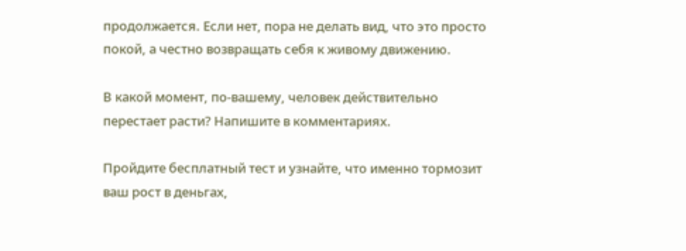продолжается. Если нет, пора не делать вид, что это просто покой, а честно возвращать себя к живому движению.

В какой момент, по-вашему, человек действительно перестает расти? Напишите в комментариях.

Пройдите бесплатный тест и узнайте, что именно тормозит ваш рост в деньгах,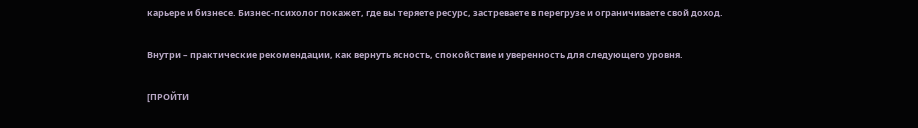карьере и бизнесе. Бизнес-психолог покажет, где вы теряете ресурс, застреваете в перегрузе и ограничиваете свой доход.

Внутри – практические рекомендации, как вернуть ясность, спокойствие и уверенность для следующего уровня.

[ПРОЙТИ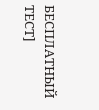БЕСПЛАТНЫЙ ТЕСТ]